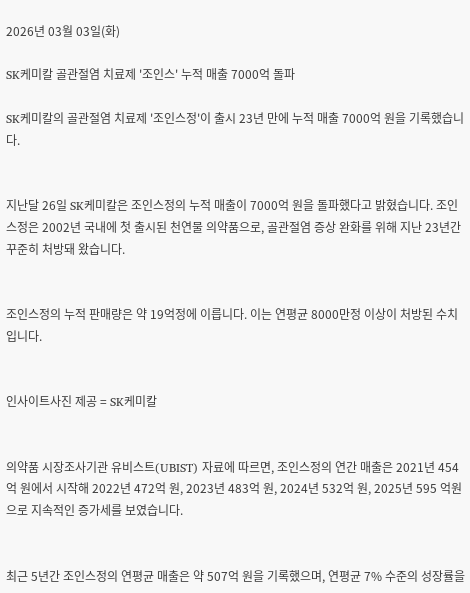2026년 03월 03일(화)

SK케미칼 골관절염 치료제 '조인스' 누적 매출 7000억 돌파

SK케미칼의 골관절염 치료제 '조인스정'이 출시 23년 만에 누적 매출 7000억 원을 기록했습니다.


지난달 26일 SK케미칼은 조인스정의 누적 매출이 7000억 원을 돌파했다고 밝혔습니다. 조인스정은 2002년 국내에 첫 출시된 천연물 의약품으로, 골관절염 증상 완화를 위해 지난 23년간 꾸준히 처방돼 왔습니다.


조인스정의 누적 판매량은 약 19억정에 이릅니다. 이는 연평균 8000만정 이상이 처방된 수치입니다.


인사이트사진 제공 = SK케미칼


의약품 시장조사기관 유비스트(UBIST) 자료에 따르면, 조인스정의 연간 매출은 2021년 454억 원에서 시작해 2022년 472억 원, 2023년 483억 원, 2024년 532억 원, 2025년 595 억원으로 지속적인 증가세를 보였습니다.


최근 5년간 조인스정의 연평균 매출은 약 507억 원을 기록했으며, 연평균 7% 수준의 성장률을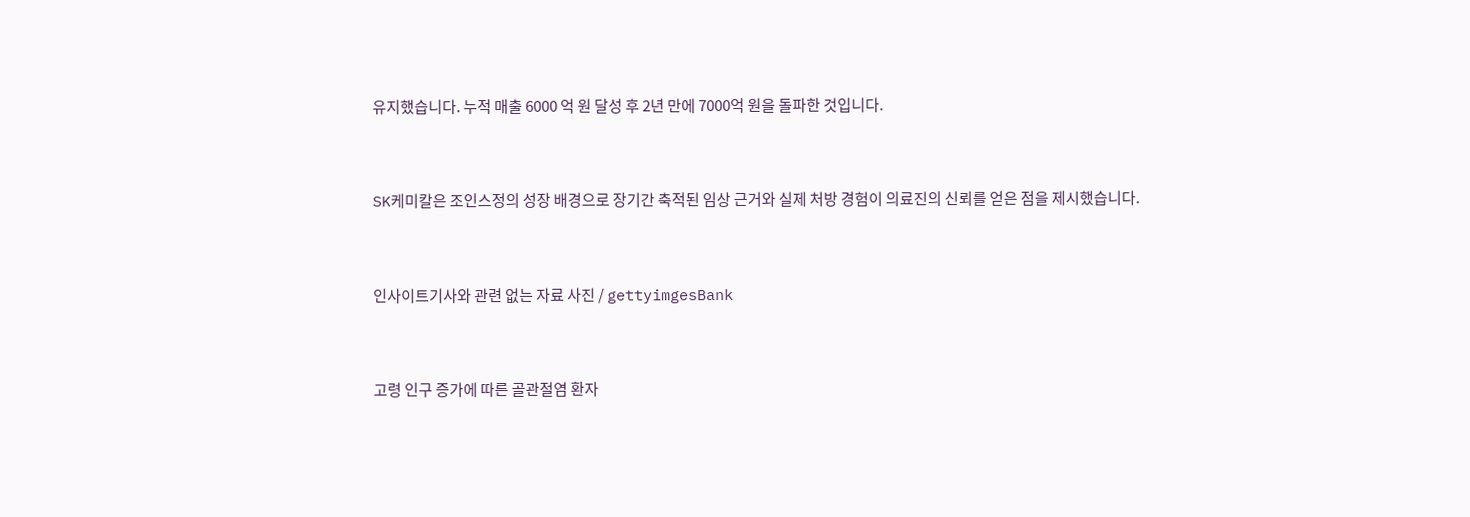유지했습니다. 누적 매출 6000 억 원 달성 후 2년 만에 7000억 원을 돌파한 것입니다.


SK케미칼은 조인스정의 성장 배경으로 장기간 축적된 임상 근거와 실제 처방 경험이 의료진의 신뢰를 얻은 점을 제시했습니다.


인사이트기사와 관련 없는 자료 사진 / gettyimgesBank


고령 인구 증가에 따른 골관절염 환자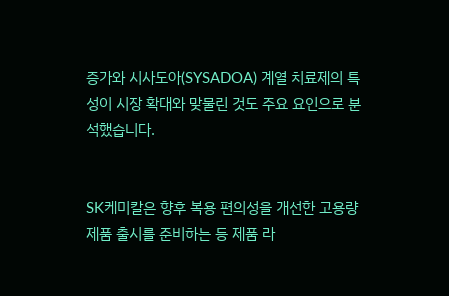증가와 시사도아(SYSADOA) 계열 치료제의 특성이 시장 확대와 맞물린 것도 주요 요인으로 분석했습니다.


SK케미칼은 향후 복용 편의성을 개선한 고용량 제품 출시를 준비하는 등 제품 라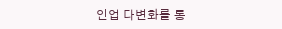인업 다변화를 통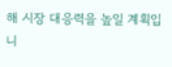해 시장 대응력을 높일 계획입니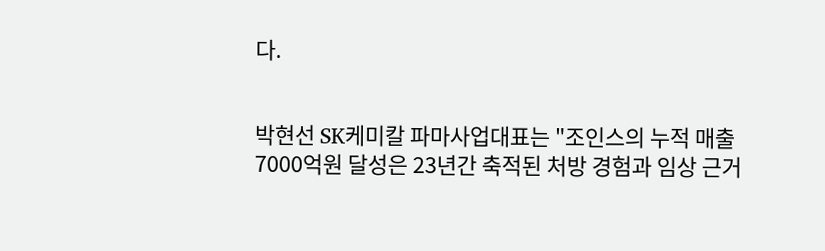다.


박현선 SK케미칼 파마사업대표는 "조인스의 누적 매출 7000억원 달성은 23년간 축적된 처방 경험과 임상 근거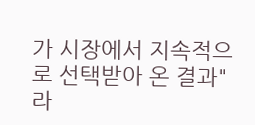가 시장에서 지속적으로 선택받아 온 결과"라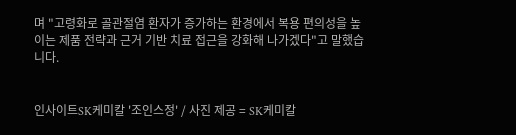며 "고령화로 골관절염 환자가 증가하는 환경에서 복용 편의성을 높이는 제품 전략과 근거 기반 치료 접근을 강화해 나가겠다"고 말했습니다.


인사이트SK케미칼 '조인스정' / 사진 제공 = SK케미칼